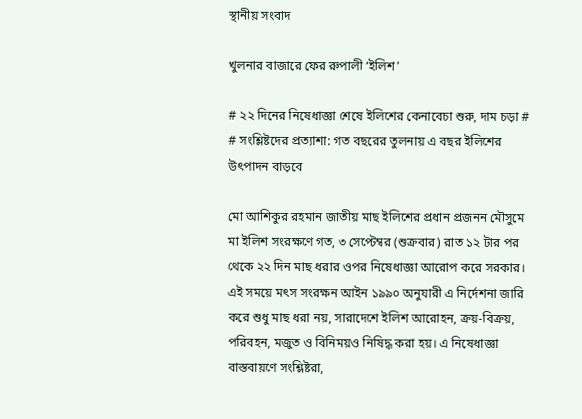স্থানীয় সংবাদ

খুলনার বাজারে ফের রুপালী ‘ইলিশ’

# ২২ দিনের নিষেধাজ্ঞা শেষে ইলিশের কেনাবেচা শুরু, দাম চড়া #
# সংশ্লিষ্টদের প্রত্যাশা: গত বছরের তুলনায় এ বছর ইলিশের উৎপাদন বাড়বে

মো আশিকুর রহমান জাতীয় মাছ ইলিশের প্রধান প্রজনন মৌসুমে মা ইলিশ সংরক্ষণে গত, ৩ সেপ্টেম্বর (শুক্রবার) রাত ১২ টার পর থেকে ২২ দিন মাছ ধরার ওপর নিষেধাজ্ঞা আরোপ করে সরকার। এই সময়ে মৎস সংরক্ষন আইন ১৯৯০ অনুযারী এ নির্দেশনা জারি করে শুধু মাছ ধরা নয়, সারাদেশে ইলিশ আরোহন, ক্রয়-বিক্রয়, পরিবহন, মজুত ও বিনিময়ও নিষিদ্ধ করা হয়। এ নিষেধাজ্ঞা বাস্তবায়ণে সংশ্লিষ্টরা,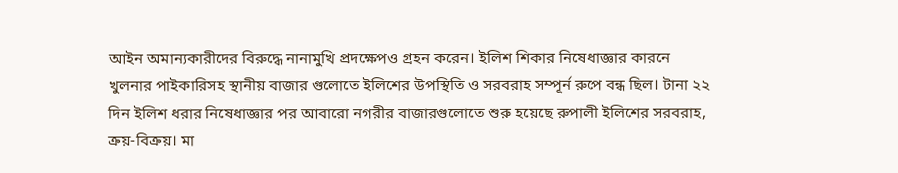আইন অমান্যকারীদের বিরুদ্ধে নানামুখি প্রদক্ষেপও গ্রহন করেন। ইলিশ শিকার নিষেধাজ্ঞার কারনে খুলনার পাইকারিসহ স্থানীয় বাজার গুলোতে ইলিশের উপস্থিতি ও সরবরাহ সম্পূর্ন রুপে বন্ধ ছিল। টানা ২২ দিন ইলিশ ধরার নিষেধাজ্ঞার পর আবারো নগরীর বাজারগুলোতে শুরু হয়েছে রুপালী ইলিশের সরবরাহ, ক্রয়-বিক্রয়। মা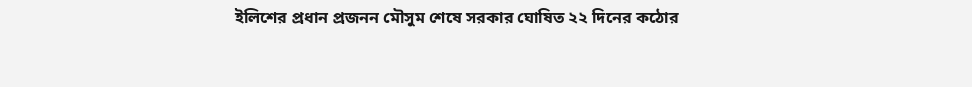ইলিশের প্রধান প্রজনন মৌসুম শেষে সরকার ঘোষিত ২২ দিনের কঠোর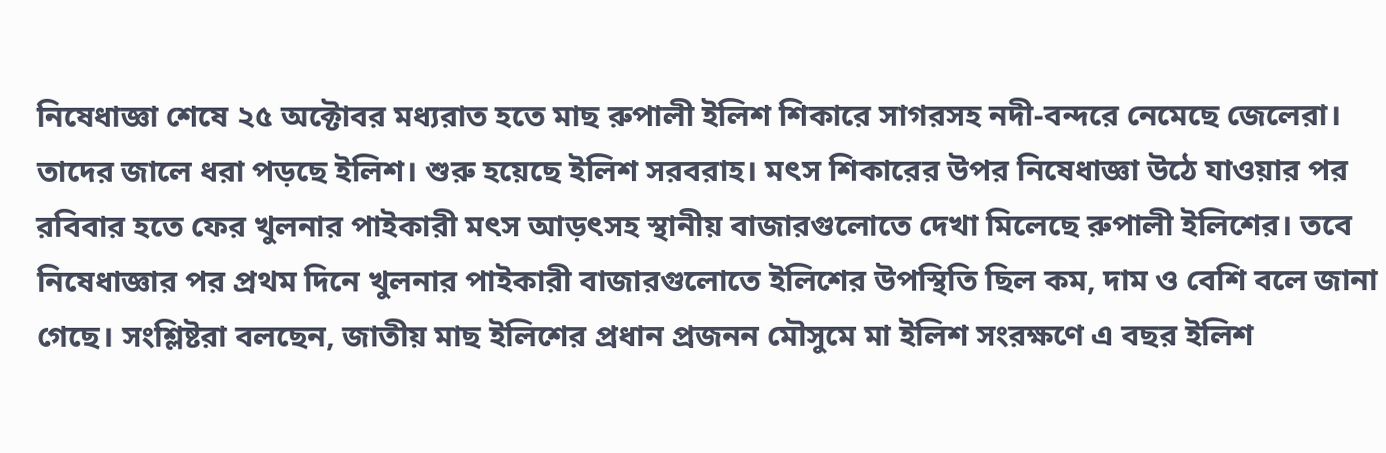নিষেধাজ্ঞা শেষে ২৫ অক্টোবর মধ্যরাত হতে মাছ রুপালী ইলিশ শিকারে সাগরসহ নদী-বন্দরে নেমেছে জেলেরা। তাদের জালে ধরা পড়ছে ইলিশ। শুরু হয়েছে ইলিশ সরবরাহ। মৎস শিকারের উপর নিষেধাজ্ঞা উঠে যাওয়ার পর রবিবার হতে ফের খুলনার পাইকারী মৎস আড়ৎসহ স্থানীয় বাজারগুলোতে দেখা মিলেছে রুপালী ইলিশের। তবে নিষেধাজ্ঞার পর প্রথম দিনে খুলনার পাইকারী বাজারগুলোতে ইলিশের উপস্থিতি ছিল কম, দাম ও বেশি বলে জানা গেছে। সংশ্লিষ্টরা বলছেন, জাতীয় মাছ ইলিশের প্রধান প্রজনন মৌসুমে মা ইলিশ সংরক্ষণে এ বছর ইলিশ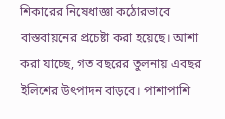শিকারের নিষেধাজ্ঞা কঠোরভাবে বাস্তবায়নের প্রচেষ্টা করা হয়েছে। আশা করা যাচ্ছে, গত বছরের তুলনায় এবছর ইলিশের উৎপাদন বাড়বে। পাশাপাশি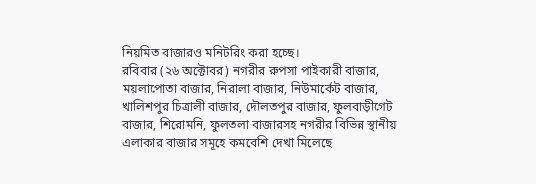নিয়মিত বাজারও মনিটরিং করা হচ্ছে।
রবিবার (২৬ অক্টোবর) নগরীর রুপসা পাইকারী বাজার, ময়লাপোতা বাজার, নিরালা বাজার, নিউমার্কেট বাজার, খালিশপুর চিত্রালী বাজার, দৌলতপুর বাজার, ফুলবাড়ীগেট বাজার, শিরোমনি, ফুলতলা বাজারসহ নগরীর বিভিন্ন স্থানীয় এলাকার বাজার সমূহে কমবেশি দেখা মিলেছে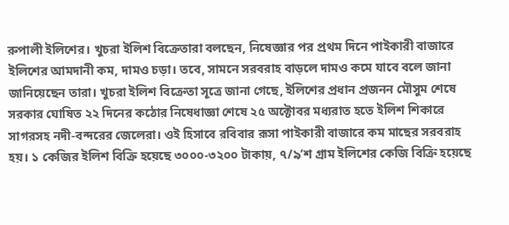রুপালী ইলিশের। খুচরা ইলিশ বিক্রেতারা বলছেন, নিষেজ্ঞার পর প্রথম দিনে পাইকারী বাজারে ইলিশের আমদানী কম, দামও চড়া। তবে, সামনে সরবরাহ বাড়লে দামও কমে যাবে বলে জানা জানিয়েছেন তারা। খুচরা ইলিশ বিক্রেতা সূত্রে জানা গেছে, ইলিশের প্রধান প্রজনন মৌসুম শেষে সরকার ঘোষিত ২২ দিনের কঠোর নিষেধাজ্ঞা শেষে ২৫ অক্টোবর মধ্যরাত হতে ইলিশ শিকারে সাগরসহ নদী-বন্দরের জেলেরা। ওই হিসাবে রবিবার রূসা পাইকারী বাজারে কম মাছের সরবরাহ হয়। ১ কেজির ইলিশ বিক্রি হয়েছে ৩০০০-৩২০০ টাকায়, ৭/৯’শ গ্রাম ইলিশের কেজি বিক্রি হয়েছে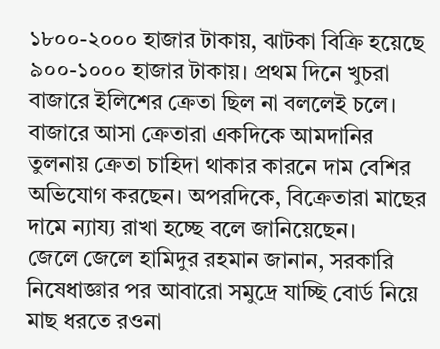১৮০০-২০০০ হাজার টাকায়, ঝাটকা বিক্রি হয়েছে ৯০০-১০০০ হাজার টাকায়। প্রথম দিনে খুচরা বাজারে ইলিশের ক্রেতা ছিল না বললেই চলে। বাজারে আসা ক্রেতারা একদিকে আমদানির তুলনায় ক্রেতা চাহিদা থাকার কারনে দাম বেশির অভিযোগ করছেন। অপরদিকে, বিক্রেতারা মাছের দামে ন্যায্য রাখা হচ্ছে বলে জানিয়েছেন।
জেলে জেলে হামিদুর রহমান জানান, সরকারি নিষেধাজ্ঞার পর আবারো সমুদ্রে যাচ্ছি বোর্ড নিয়ে মাছ ধরতে রওনা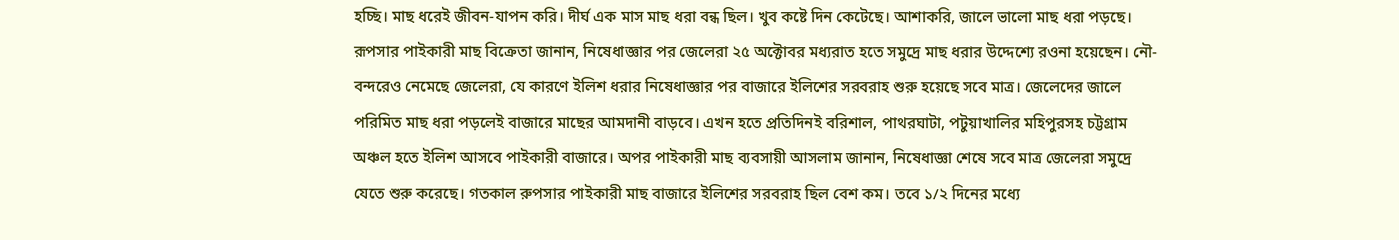হচ্ছি। মাছ ধরেই জীবন-যাপন করি। দীর্ঘ এক মাস মাছ ধরা বন্ধ ছিল। খুব কষ্টে দিন কেটেছে। আশাকরি, জালে ভালো মাছ ধরা পড়ছে। রূপসার পাইকারী মাছ বিক্রেতা জানান, নিষেধাজ্ঞার পর জেলেরা ২৫ অক্টোবর মধ্যরাত হতে সমুদ্রে মাছ ধরার উদ্দেশ্যে রওনা হয়েছেন। নৌ-বন্দরেও নেমেছে জেলেরা, যে কারণে ইলিশ ধরার নিষেধাজ্ঞার পর বাজারে ইলিশের সরবরাহ শুরু হয়েছে সবে মাত্র। জেলেদের জালে পরিমিত মাছ ধরা পড়লেই বাজারে মাছের আমদানী বাড়বে। এখন হতে প্রতিদিনই বরিশাল, পাথরঘাটা, পটুয়াখালির মহিপুরসহ চট্টগ্রাম অঞ্চল হতে ইলিশ আসবে পাইকারী বাজারে। অপর পাইকারী মাছ ব্যবসায়ী আসলাম জানান, নিষেধাজ্ঞা শেষে সবে মাত্র জেলেরা সমুদ্রে যেতে শুরু করেছে। গতকাল রুপসার পাইকারী মাছ বাজারে ইলিশের সরবরাহ ছিল বেশ কম। তবে ১/২ দিনের মধ্যে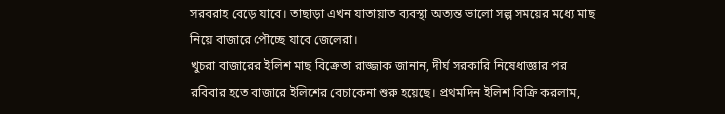সরবরাহ বেড়ে যাবে। তাছাড়া এখন যাতায়াত ব্যবস্থা অত্যন্ত ভালো সল্প সময়ের মধ্যে মাছ নিয়ে বাজারে পৌচ্ছে যাবে জেলেরা।
খুচরা বাজারের ইলিশ মাছ বিক্রেতা রাজ্জাক জানান, দীর্ঘ সরকারি নিষেধাজ্ঞার পর রবিবার হতে বাজারে ইলিশের বেচাকেনা শুরু হয়েছে। প্রথমদিন ইলিশ বিক্রি করলাম,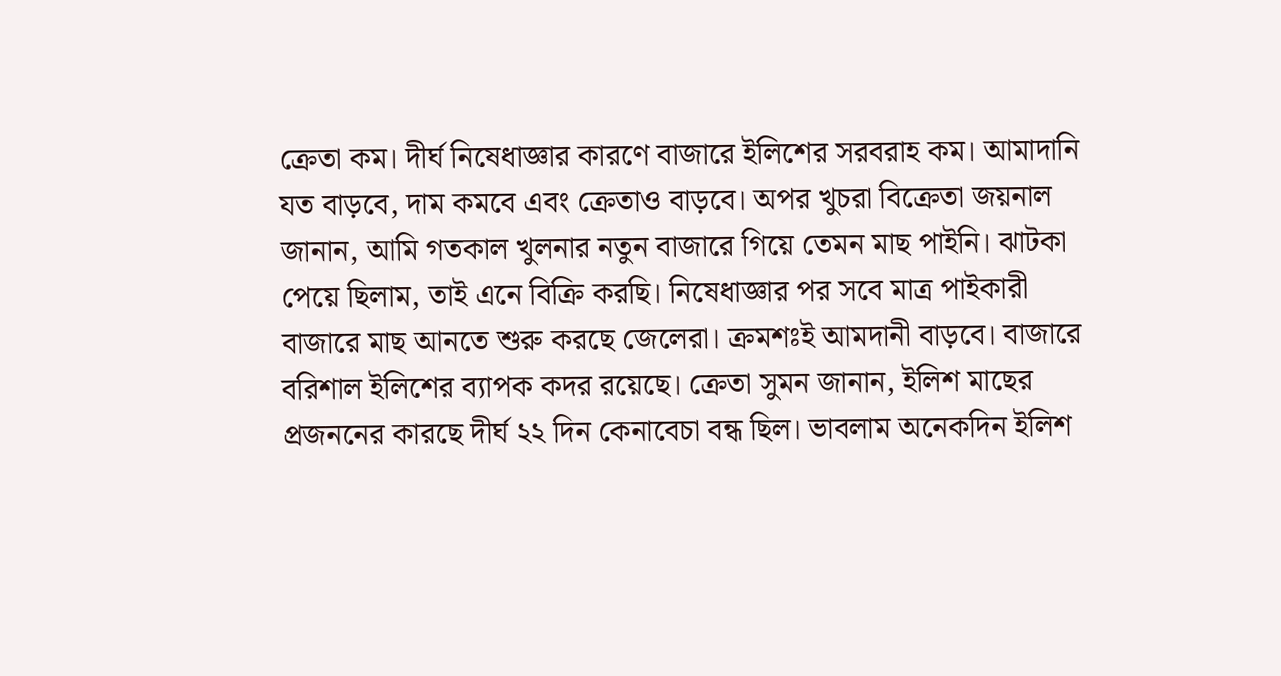ক্রেতা কম। দীর্ঘ নিষেধাজ্ঞার কারণে বাজারে ইলিশের সরবরাহ কম। আমাদানি যত বাড়বে, দাম কমবে এবং ক্রেতাও বাড়বে। অপর খুচরা বিক্রেতা জয়নাল জানান, আমি গতকাল খুলনার নতুন বাজারে গিয়ে তেমন মাছ পাইনি। ঝাটকা পেয়ে ছিলাম, তাই এনে বিক্রি করছি। নিষেধাজ্ঞার পর সবে মাত্র পাইকারী বাজারে মাছ আনতে শুরু করছে জেলেরা। ক্রমশঃই আমদানী বাড়বে। বাজারে বরিশাল ইলিশের ব্যাপক কদর রয়েছে। ক্রেতা সুমন জানান, ইলিশ মাছের প্রজননের কারছে দীর্ঘ ২২ দিন কেনাবেচা বন্ধ ছিল। ভাবলাম অনেকদিন ইলিশ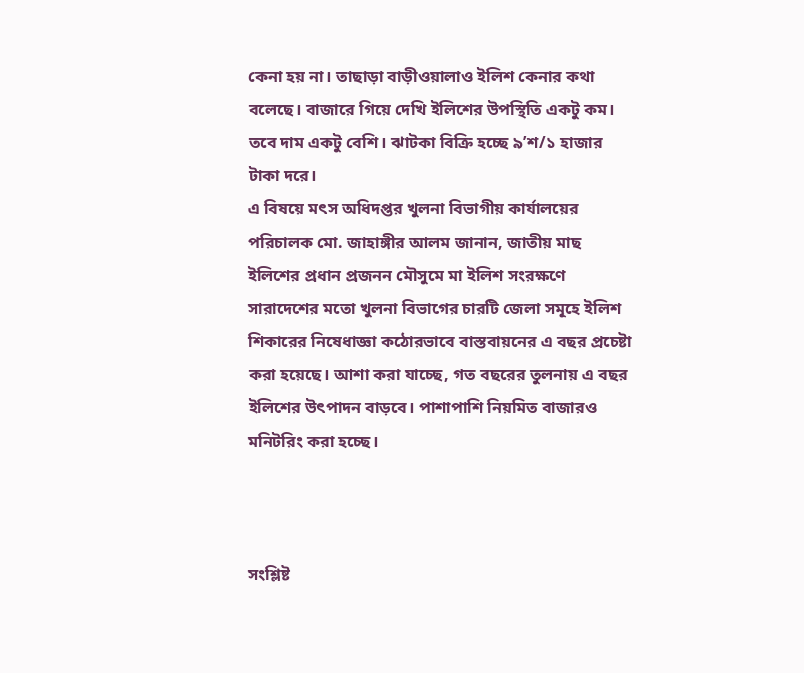কেনা হয় না। তাছাড়া বাড়ীওয়ালাও ইলিশ কেনার কথা বলেছে। বাজারে গিয়ে দেখি ইলিশের উপস্থিতি একটু কম। তবে দাম একটু বেশি। ঝাটকা বিক্রি হচ্ছে ৯’শ/১ হাজার টাকা দরে।
এ বিষয়ে মৎস অধিদপ্তর খুলনা বিভাগীয় কার্যালয়ের পরিচালক মো. জাহাঙ্গীর আলম জানান, জাতীয় মাছ ইলিশের প্রধান প্রজনন মৌসুমে মা ইলিশ সংরক্ষণে সারাদেশের মতো খুলনা বিভাগের চারটি জেলা সমূহে ইলিশ শিকারের নিষেধাজ্ঞা কঠোরভাবে বাস্তবায়নের এ বছর প্রচেষ্টা করা হয়েছে। আশা করা যাচ্ছে, গত বছরের তুলনায় এ বছর ইলিশের উৎপাদন বাড়বে। পাশাপাশি নিয়মিত বাজারও মনিটরিং করা হচ্ছে।



সংশ্লিষ্ট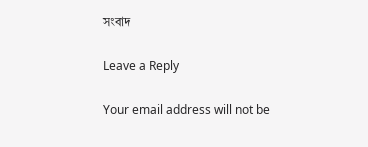সংবাদ

Leave a Reply

Your email address will not be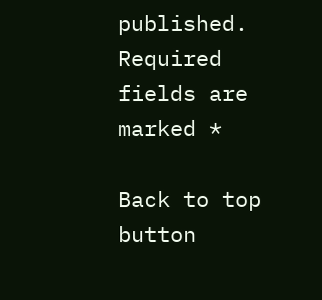published. Required fields are marked *

Back to top button